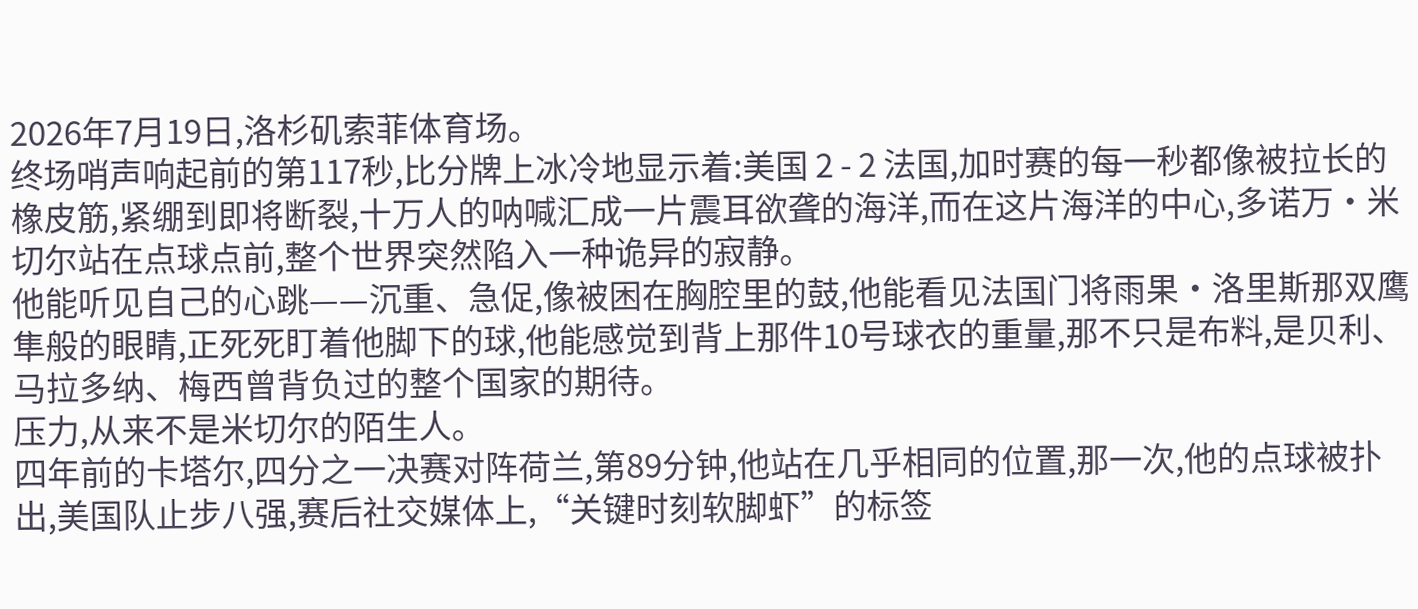2026年7月19日,洛杉矶索菲体育场。
终场哨声响起前的第117秒,比分牌上冰冷地显示着:美国 2 - 2 法国,加时赛的每一秒都像被拉长的橡皮筋,紧绷到即将断裂,十万人的呐喊汇成一片震耳欲聋的海洋,而在这片海洋的中心,多诺万·米切尔站在点球点前,整个世界突然陷入一种诡异的寂静。
他能听见自己的心跳——沉重、急促,像被困在胸腔里的鼓,他能看见法国门将雨果·洛里斯那双鹰隼般的眼睛,正死死盯着他脚下的球,他能感觉到背上那件10号球衣的重量,那不只是布料,是贝利、马拉多纳、梅西曾背负过的整个国家的期待。
压力,从来不是米切尔的陌生人。
四年前的卡塔尔,四分之一决赛对阵荷兰,第89分钟,他站在几乎相同的位置,那一次,他的点球被扑出,美国队止步八强,赛后社交媒体上,“关键时刻软脚虾”的标签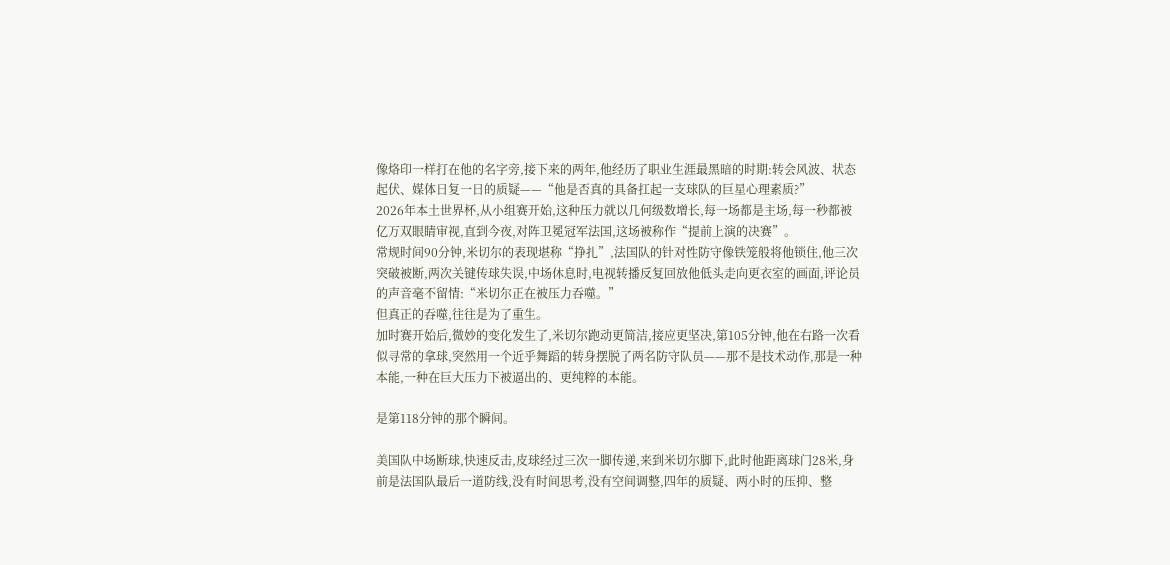像烙印一样打在他的名字旁,接下来的两年,他经历了职业生涯最黑暗的时期:转会风波、状态起伏、媒体日复一日的质疑——“他是否真的具备扛起一支球队的巨星心理素质?”
2026年本土世界杯,从小组赛开始,这种压力就以几何级数增长,每一场都是主场,每一秒都被亿万双眼睛审视,直到今夜,对阵卫冕冠军法国,这场被称作“提前上演的决赛”。
常规时间90分钟,米切尔的表现堪称“挣扎”,法国队的针对性防守像铁笼般将他锁住,他三次突破被断,两次关键传球失误,中场休息时,电视转播反复回放他低头走向更衣室的画面,评论员的声音毫不留情:“米切尔正在被压力吞噬。”
但真正的吞噬,往往是为了重生。
加时赛开始后,微妙的变化发生了,米切尔跑动更简洁,接应更坚决,第105分钟,他在右路一次看似寻常的拿球,突然用一个近乎舞蹈的转身摆脱了两名防守队员——那不是技术动作,那是一种本能,一种在巨大压力下被逼出的、更纯粹的本能。

是第118分钟的那个瞬间。

美国队中场断球,快速反击,皮球经过三次一脚传递,来到米切尔脚下,此时他距离球门28米,身前是法国队最后一道防线,没有时间思考,没有空间调整,四年的质疑、两小时的压抑、整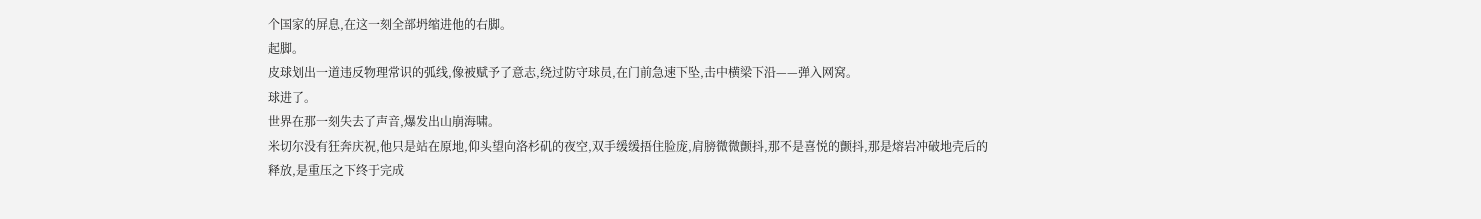个国家的屏息,在这一刻全部坍缩进他的右脚。
起脚。
皮球划出一道违反物理常识的弧线,像被赋予了意志,绕过防守球员,在门前急速下坠,击中横梁下沿——弹入网窝。
球进了。
世界在那一刻失去了声音,爆发出山崩海啸。
米切尔没有狂奔庆祝,他只是站在原地,仰头望向洛杉矶的夜空,双手缓缓捂住脸庞,肩膀微微颤抖,那不是喜悦的颤抖,那是熔岩冲破地壳后的释放,是重压之下终于完成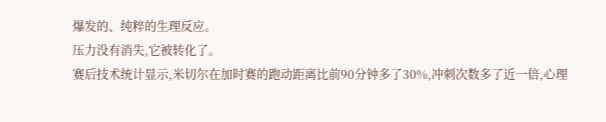爆发的、纯粹的生理反应。
压力没有消失,它被转化了。
赛后技术统计显示,米切尔在加时赛的跑动距离比前90分钟多了30%,冲刺次数多了近一倍,心理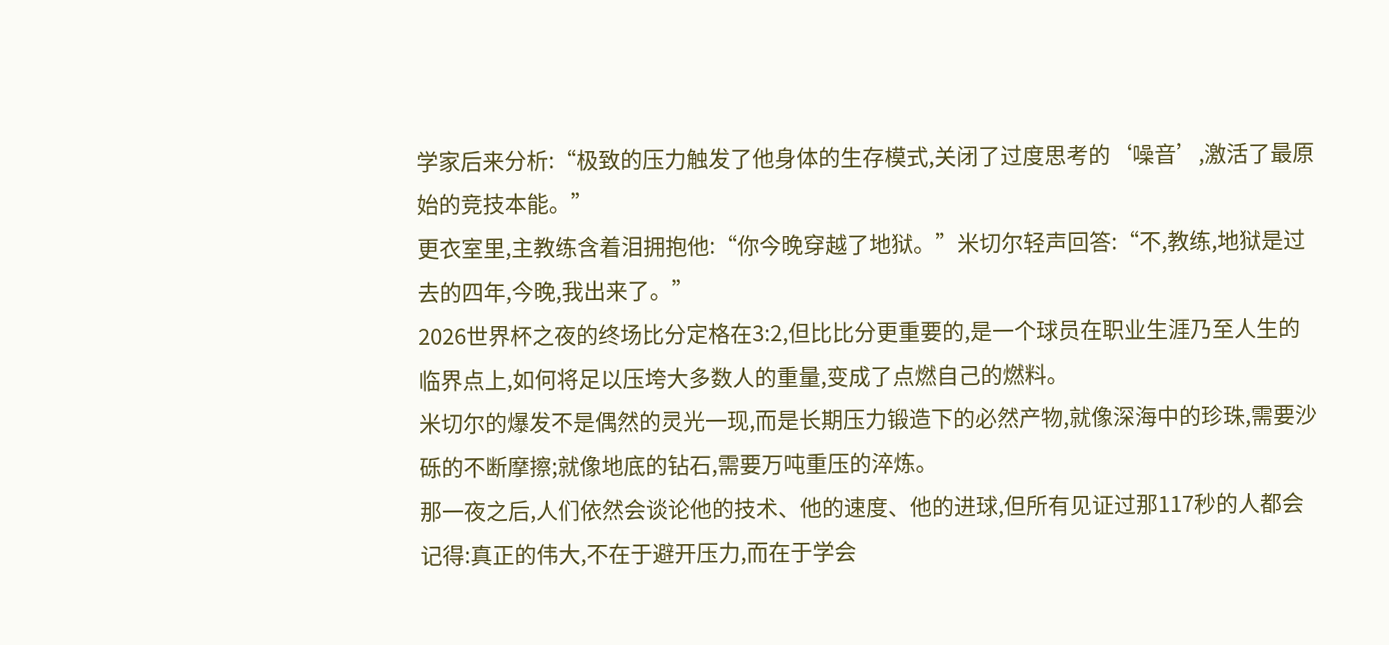学家后来分析:“极致的压力触发了他身体的生存模式,关闭了过度思考的‘噪音’,激活了最原始的竞技本能。”
更衣室里,主教练含着泪拥抱他:“你今晚穿越了地狱。”米切尔轻声回答:“不,教练,地狱是过去的四年,今晚,我出来了。”
2026世界杯之夜的终场比分定格在3:2,但比比分更重要的,是一个球员在职业生涯乃至人生的临界点上,如何将足以压垮大多数人的重量,变成了点燃自己的燃料。
米切尔的爆发不是偶然的灵光一现,而是长期压力锻造下的必然产物,就像深海中的珍珠,需要沙砾的不断摩擦;就像地底的钻石,需要万吨重压的淬炼。
那一夜之后,人们依然会谈论他的技术、他的速度、他的进球,但所有见证过那117秒的人都会记得:真正的伟大,不在于避开压力,而在于学会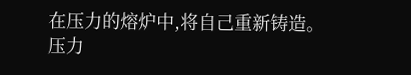在压力的熔炉中,将自己重新铸造。
压力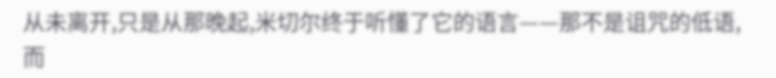从未离开,只是从那晚起,米切尔终于听懂了它的语言——那不是诅咒的低语,而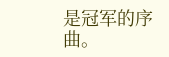是冠军的序曲。